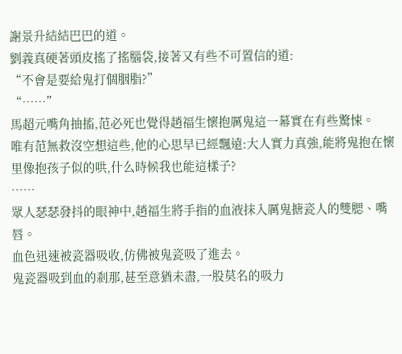謝景升結結巴巴的道。
劉義真硬著頭皮搖了搖腦袋,接著又有些不可置信的道:
“不會是要給鬼打個胭脂?”
“……”
馬超元嘴角抽搐,范必死也覺得趙福生懷抱厲鬼這一幕實在有些驚悚。
唯有范無救沒空想這些,他的心思早已經飄遠:大人實力真強,能將鬼抱在懷里像抱孩子似的哄,什么時候我也能這樣子?
……
眾人瑟瑟發抖的眼神中,趙福生將手指的血液抹入厲鬼搪瓷人的雙腮、嘴唇。
血色迅速被瓷器吸收,仿佛被鬼瓷吸了進去。
鬼瓷器吸到血的剎那,甚至意猶未盡,一股莫名的吸力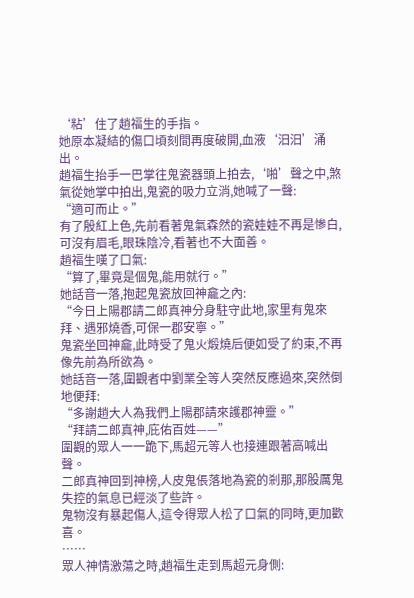‘粘’住了趙福生的手指。
她原本凝結的傷口頃刻間再度破開,血液‘汩汩’涌出。
趙福生抬手一巴掌往鬼瓷器頭上拍去,‘啪’聲之中,煞氣從她掌中拍出,鬼瓷的吸力立消,她喊了一聲:
“適可而止。”
有了殷紅上色,先前看著鬼氣森然的瓷娃娃不再是慘白,可沒有眉毛,眼珠陰冷,看著也不大面善。
趙福生嘆了口氣:
“算了,畢竟是個鬼,能用就行。”
她話音一落,抱起鬼瓷放回神龕之內:
“今日上陽郡請二郎真神分身駐守此地,家里有鬼來拜、遇邪燒香,可保一郡安寧。”
鬼瓷坐回神龕,此時受了鬼火煅燒后便如受了約束,不再像先前為所欲為。
她話音一落,圍觀者中劉業全等人突然反應過來,突然倒地便拜:
“多謝趙大人為我們上陽郡請來護郡神靈。”
“拜請二郎真神,庇佑百姓——”
圍觀的眾人一一跪下,馬超元等人也接連跟著高喊出聲。
二郎真神回到神榜,人皮鬼倀落地為瓷的剎那,那股厲鬼失控的氣息已經淡了些許。
鬼物沒有暴起傷人,這令得眾人松了口氣的同時,更加歡喜。
……
眾人神情激蕩之時,趙福生走到馬超元身側: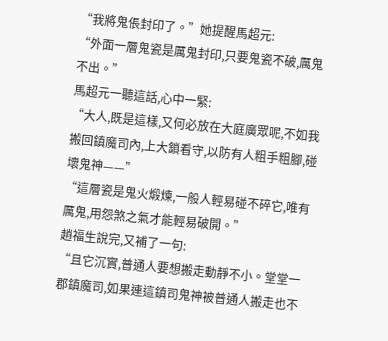“我將鬼倀封印了。”她提醒馬超元:
“外面一層鬼瓷是厲鬼封印,只要鬼瓷不破,厲鬼不出。”
馬超元一聽這話,心中一緊:
“大人,既是這樣,又何必放在大庭廣眾呢,不如我搬回鎮魔司內,上大鎖看守,以防有人粗手粗腳,碰壞鬼神——”
“這層瓷是鬼火煅煉,一般人輕易碰不碎它,唯有厲鬼,用怨煞之氣才能輕易破開。”
趙福生說完,又補了一句:
“且它沉實,普通人要想搬走動靜不小。堂堂一郡鎮魔司,如果連這鎮司鬼神被普通人搬走也不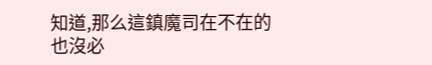知道,那么這鎮魔司在不在的也沒必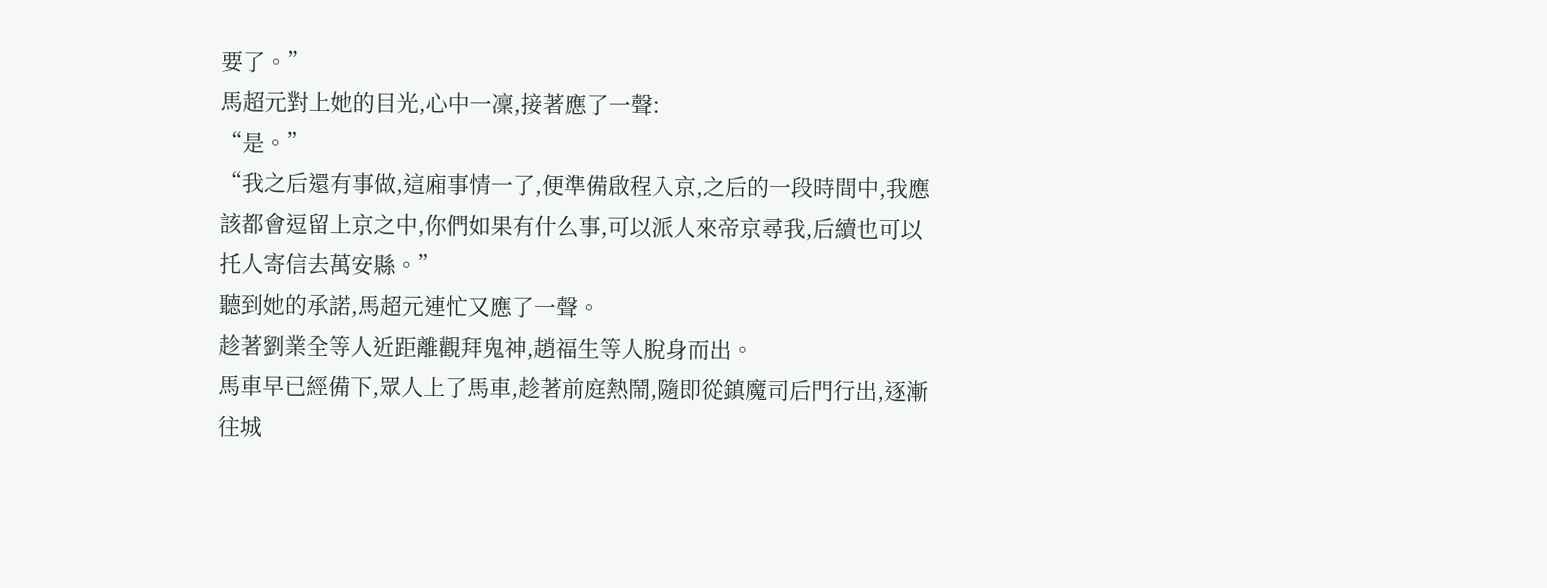要了。”
馬超元對上她的目光,心中一凜,接著應了一聲:
“是。”
“我之后還有事做,這廂事情一了,便準備啟程入京,之后的一段時間中,我應該都會逗留上京之中,你們如果有什么事,可以派人來帝京尋我,后續也可以托人寄信去萬安縣。”
聽到她的承諾,馬超元連忙又應了一聲。
趁著劉業全等人近距離觀拜鬼神,趙福生等人脫身而出。
馬車早已經備下,眾人上了馬車,趁著前庭熱鬧,隨即從鎮魔司后門行出,逐漸往城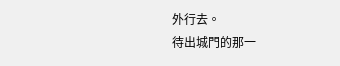外行去。
待出城門的那一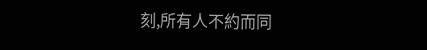刻,所有人不約而同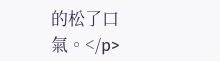的松了口氣。</p>